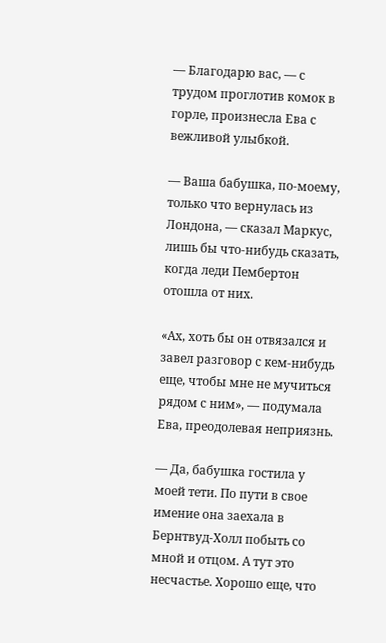— Благодарю вас, — с трудом проглотив комок в горле, произнесла Ева с вежливой улыбкой.

— Ваша бабушка, по-моему, только что вернулась из Лондона, — сказал Маркус, лишь бы что-нибудь сказать, когда леди Пембертон отошла от них.

«Ах, хоть бы он отвязался и завел разговор с кем-нибудь еще, чтобы мне не мучиться рядом с ним», — подумала Ева, преодолевая неприязнь.

— Да, бабушка гостила у моей тети. По пути в свое имение она заехала в Бернтвуд-Холл побыть со мной и отцом. А тут это несчастье. Хорошо еще, что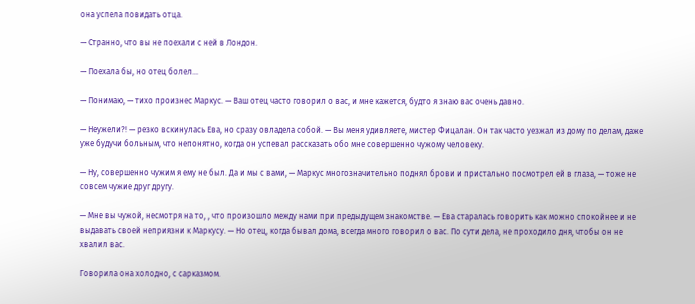она успела повидать отца.

— Странно, что вы не поехали с ней в Лондон.

— Поехала бы, но отец болел…

— Понимаю, — тихо произнес Маркус. — Ваш отец часто говорил о вас, и мне кажется, будто я знаю вас очень давно.

— Неужели?! — резко вскинулась Ева, но сразу овладела собой. — Вы меня удивляете, мистер Фицалан. Он так часто уезжал из дому по делам, даже уже будучи больным, что непонятно, когда он успевал рассказать обо мне совершенно чужому человеку.

— Ну, совершенно чужим я ему не был. Да и мы с вами, — Маркус многозначительно поднял брови и пристально посмотрел ей в глаза, — тоже не совсем чужие друг другу.

— Мне вы чужой, несмотря на то, , что произошло между нами при предыдущем знакомстве. — Ева старалась говорить как можно спокойнее и не выдавать своей неприязни к Маркусу. — Но отец, когда бывал дома, всегда много говорил о вас. По сути дела, не проходило дня, чтобы он не хвалил вас.

Говорила она холодно, с сарказмом.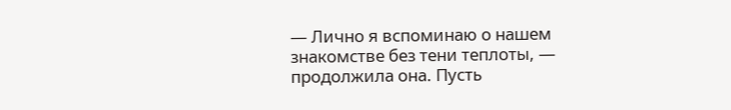— Лично я вспоминаю о нашем знакомстве без тени теплоты, — продолжила она. Пусть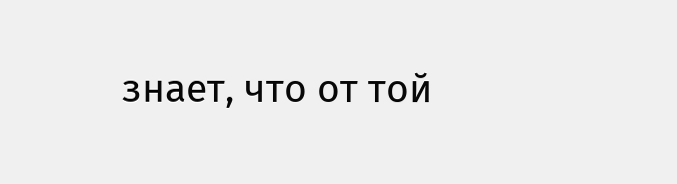знает, что от той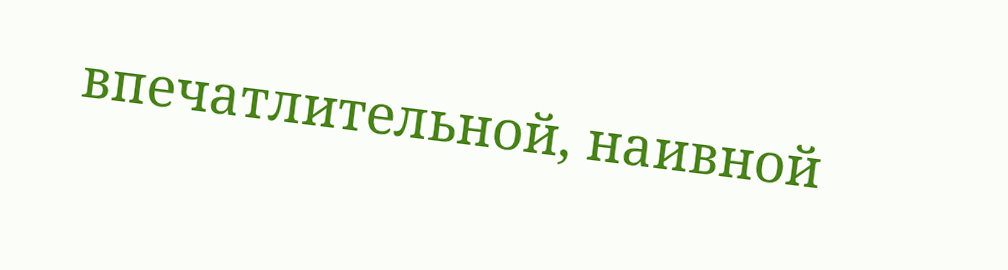впечатлительной, наивной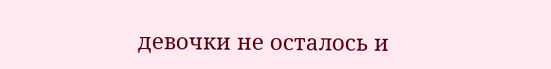девочки не осталось и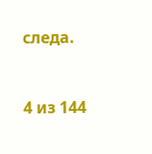следа.



4 из 144